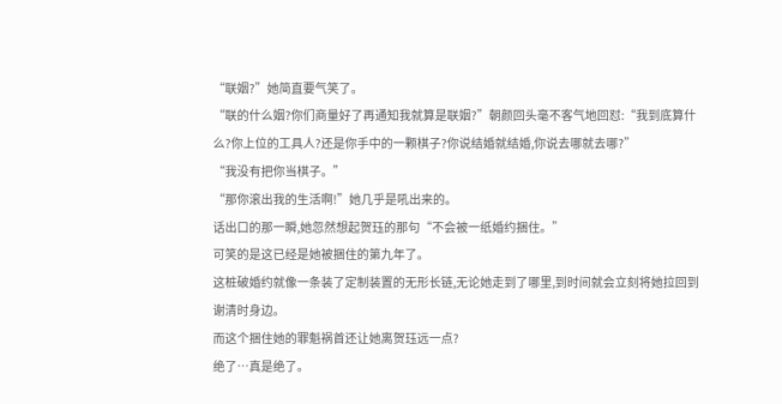“联姻?”她简直要气笑了。
“联的什么姻?你们商量好了再通知我就算是联姻?”朝颜回头毫不客气地回怼:“我到底算什么?你上位的工具人?还是你手中的一颗棋子?你说结婚就结婚,你说去哪就去哪?”
“我没有把你当棋子。”
“那你滚出我的生活啊!”她几乎是吼出来的。
话出口的那一瞬,她忽然想起贺珏的那句“不会被一纸婚约捆住。”
可笑的是这已经是她被捆住的第九年了。
这桩破婚约就像一条装了定制装置的无形长链,无论她走到了哪里,到时间就会立刻将她拉回到谢清时身边。
而这个捆住她的罪魁祸首还让她离贺珏远一点?
绝了…真是绝了。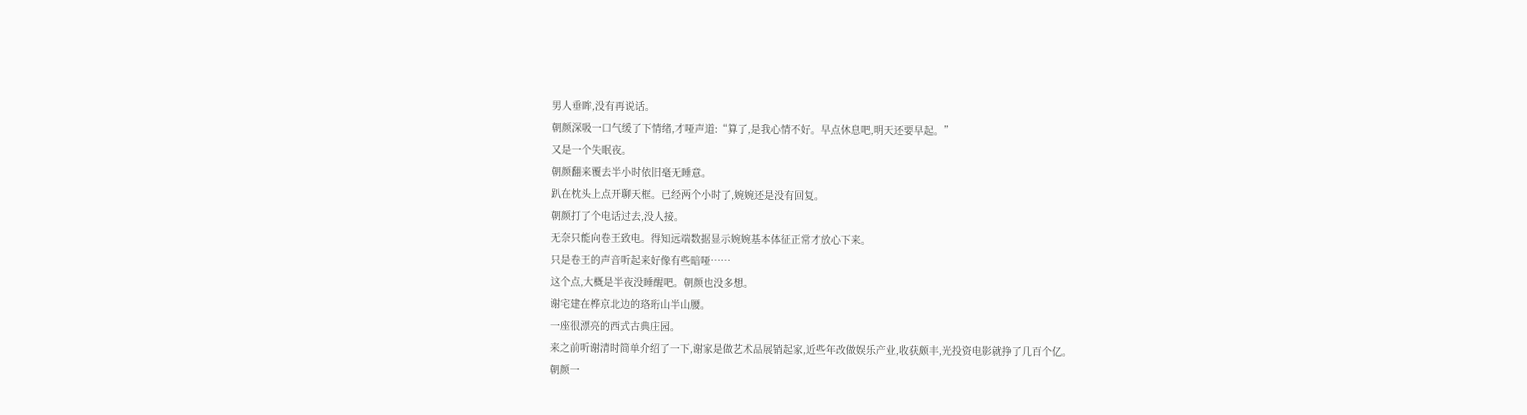男人垂眸,没有再说话。
朝颜深吸一口气缓了下情绪,才哑声道:“算了,是我心情不好。早点休息吧,明天还要早起。”
又是一个失眠夜。
朝颜翻来覆去半小时依旧毫无睡意。
趴在枕头上点开聊天框。已经两个小时了,婉婉还是没有回复。
朝颜打了个电话过去,没人接。
无奈只能向卷王致电。得知远端数据显示婉婉基本体征正常才放心下来。
只是卷王的声音听起来好像有些暗哑……
这个点,大概是半夜没睡醒吧。朝颜也没多想。
谢宅建在桦京北边的珞珩山半山腰。
一座很漂亮的西式古典庄园。
来之前听谢清时简单介绍了一下,谢家是做艺术品展销起家,近些年改做娱乐产业,收获颇丰,光投资电影就挣了几百个亿。
朝颜一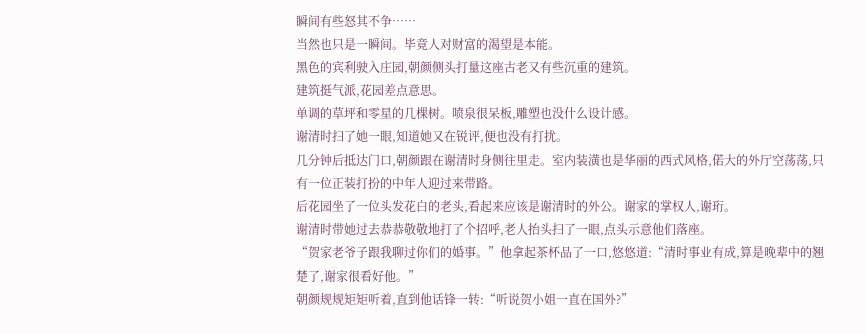瞬间有些怒其不争……
当然也只是一瞬间。毕竟人对财富的渴望是本能。
黑色的宾利驶入庄园,朝颜侧头打量这座古老又有些沉重的建筑。
建筑挺气派,花园差点意思。
单调的草坪和零星的几棵树。喷泉很呆板,雕塑也没什么设计感。
谢清时扫了她一眼,知道她又在锐评,便也没有打扰。
几分钟后抵达门口,朝颜跟在谢清时身侧往里走。室内装潢也是华丽的西式风格,偌大的外厅空荡荡,只有一位正装打扮的中年人迎过来带路。
后花园坐了一位头发花白的老头,看起来应该是谢清时的外公。谢家的掌权人,谢珩。
谢清时带她过去恭恭敬敬地打了个招呼,老人抬头扫了一眼,点头示意他们落座。
“贺家老爷子跟我聊过你们的婚事。”他拿起茶杯品了一口,悠悠道:“清时事业有成,算是晚辈中的翘楚了,谢家很看好他。”
朝颜规规矩矩听着,直到他话锋一转:“听说贺小姐一直在国外?”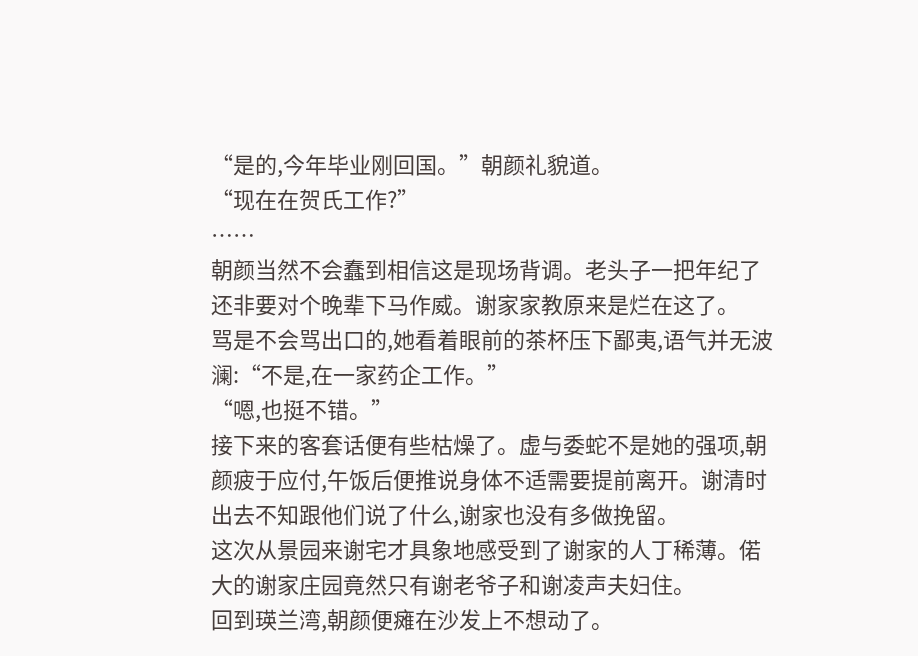“是的,今年毕业刚回国。”朝颜礼貌道。
“现在在贺氏工作?”
……
朝颜当然不会蠢到相信这是现场背调。老头子一把年纪了还非要对个晚辈下马作威。谢家家教原来是烂在这了。
骂是不会骂出口的,她看着眼前的茶杯压下鄙夷,语气并无波澜:“不是,在一家药企工作。”
“嗯,也挺不错。”
接下来的客套话便有些枯燥了。虚与委蛇不是她的强项,朝颜疲于应付,午饭后便推说身体不适需要提前离开。谢清时出去不知跟他们说了什么,谢家也没有多做挽留。
这次从景园来谢宅才具象地感受到了谢家的人丁稀薄。偌大的谢家庄园竟然只有谢老爷子和谢凌声夫妇住。
回到瑛兰湾,朝颜便瘫在沙发上不想动了。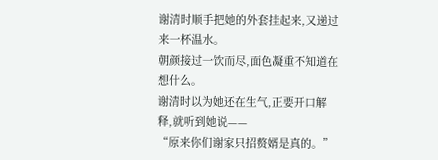谢清时顺手把她的外套挂起来,又递过来一杯温水。
朝颜接过一饮而尽,面色凝重不知道在想什么。
谢清时以为她还在生气,正要开口解释,就听到她说——
“原来你们谢家只招赘婿是真的。”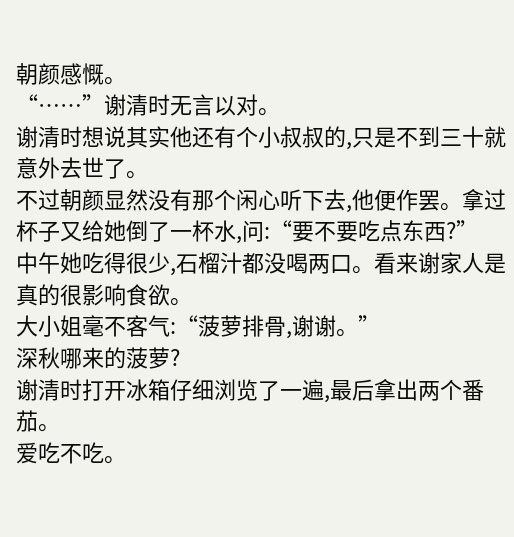朝颜感慨。
“……”谢清时无言以对。
谢清时想说其实他还有个小叔叔的,只是不到三十就意外去世了。
不过朝颜显然没有那个闲心听下去,他便作罢。拿过杯子又给她倒了一杯水,问:“要不要吃点东西?”
中午她吃得很少,石榴汁都没喝两口。看来谢家人是真的很影响食欲。
大小姐毫不客气:“菠萝排骨,谢谢。”
深秋哪来的菠萝?
谢清时打开冰箱仔细浏览了一遍,最后拿出两个番茄。
爱吃不吃。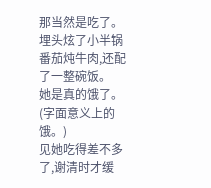那当然是吃了。
埋头炫了小半锅番茄炖牛肉,还配了一整碗饭。
她是真的饿了。(字面意义上的饿。)
见她吃得差不多了,谢清时才缓